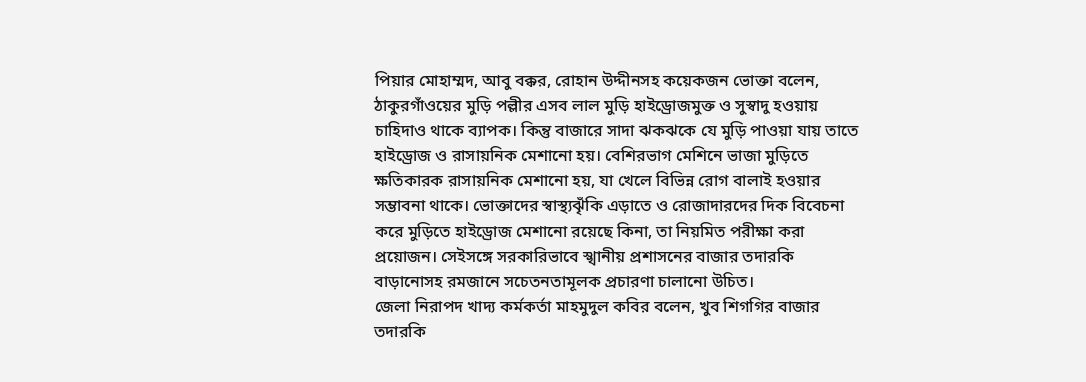পিয়ার মোহাম্মদ, আবু বক্কর, রোহান উদ্দীনসহ কয়েকজন ভোক্তা বলেন, ঠাকুরগাঁওয়ের মুড়ি পল্লীর এসব লাল মুড়ি হাইড্রোজমুক্ত ও সুস্বাদু হওয়ায় চাহিদাও থাকে ব্যাপক। কিন্তু বাজারে সাদা ঝকঝকে যে মুড়ি পাওয়া যায় তাতে হাইড্রোজ ও রাসায়নিক মেশানো হয়। বেশিরভাগ মেশিনে ভাজা মুড়িতে ক্ষতিকারক রাসায়নিক মেশানো হয়, যা খেলে বিভিন্ন রোগ বালাই হওয়ার সম্ভাবনা থাকে। ভোক্তাদের স্বাস্থ্যঝৃঁকি এড়াতে ও রোজাদারদের দিক বিবেচনা করে মুড়িতে হাইড্রোজ মেশানো রয়েছে কিনা, তা নিয়মিত পরীক্ষা করা প্রয়োজন। সেইসঙ্গে সরকারিভাবে স্খানীয় প্রশাসনের বাজার তদারকি বাড়ানোসহ রমজানে সচেতনতামূলক প্রচারণা চালানো উচিত।
জেলা নিরাপদ খাদ্য কর্মকর্তা মাহমুদুল কবির বলেন, খুব শিগগির বাজার তদারকি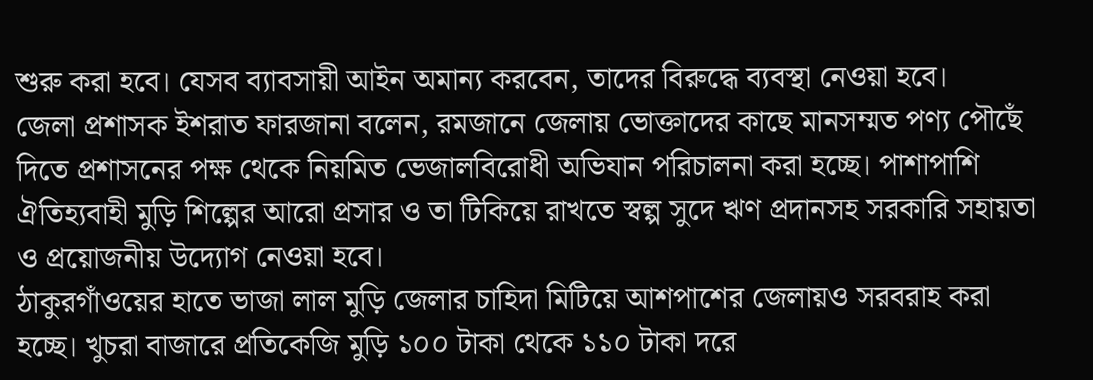শুরু করা হবে। যেসব ব্যাবসায়ী আইন অমান্য করবেন, তাদের বিরুদ্ধে ব্যবস্থা নেওয়া হবে।
জেলা প্রশাসক ইশরাত ফারজানা বলেন, রমজানে জেলায় ভোক্তাদের কাছে মানসম্মত পণ্য পৌছেঁ দিতে প্রশাসনের পক্ষ থেকে নিয়মিত ভেজালবিরোধী অভিযান পরিচালনা করা হচ্ছে। পাশাপাশি ঐতিহ্যবাহী মুড়ি শিল্পের আরো প্রসার ও তা টিকিয়ে রাখতে স্বল্প সুদে ঋণ প্রদানসহ সরকারি সহায়তা ও প্রয়োজনীয় উদ্যোগ নেওয়া হবে।
ঠাকুরগাঁওয়ের হাতে ভাজা লাল মুড়ি জেলার চাহিদা মিটিয়ে আশপাশের জেলায়ও সরবরাহ করা হচ্ছে। খুচরা বাজারে প্রতিকেজি মুড়ি ১০০ টাকা থেকে ১১০ টাকা দরে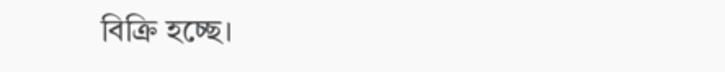বিক্রি হচ্ছে।